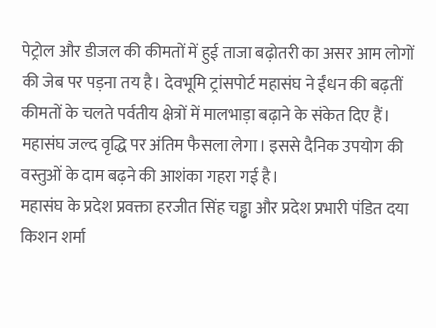पेट्रोल और डीजल की कीमतों में हुई ताजा बढ़ोतरी का असर आम लोगों की जेब पर पड़ना तय है। देवभूमि ट्रांसपोर्ट महासंघ ने ईंधन की बढ़तीं कीमतों के चलते पर्वतीय क्षेत्रों में मालभाड़ा बढ़ाने के संकेत दिए हैं। महासंघ जल्द वृद्धि पर अंतिम फैसला लेगा। इससे दैनिक उपयोग की वस्तुओं के दाम बढ़ने की आशंका गहरा गई है।
महासंघ के प्रदेश प्रवक्ता हरजीत सिंह चड्ढा और प्रदेश प्रभारी पंडित दया किशन शर्मा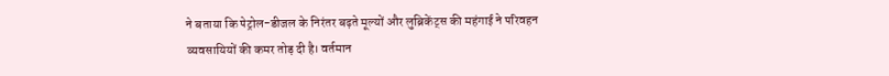ने बताया कि पेट्रोल-डीजल के निरंतर बढ़ते मूल्यों और लुब्रिकेंट्स की महंगाई ने परिवहन व्यवसायियों की कमर तोड़ दी है। वर्तमान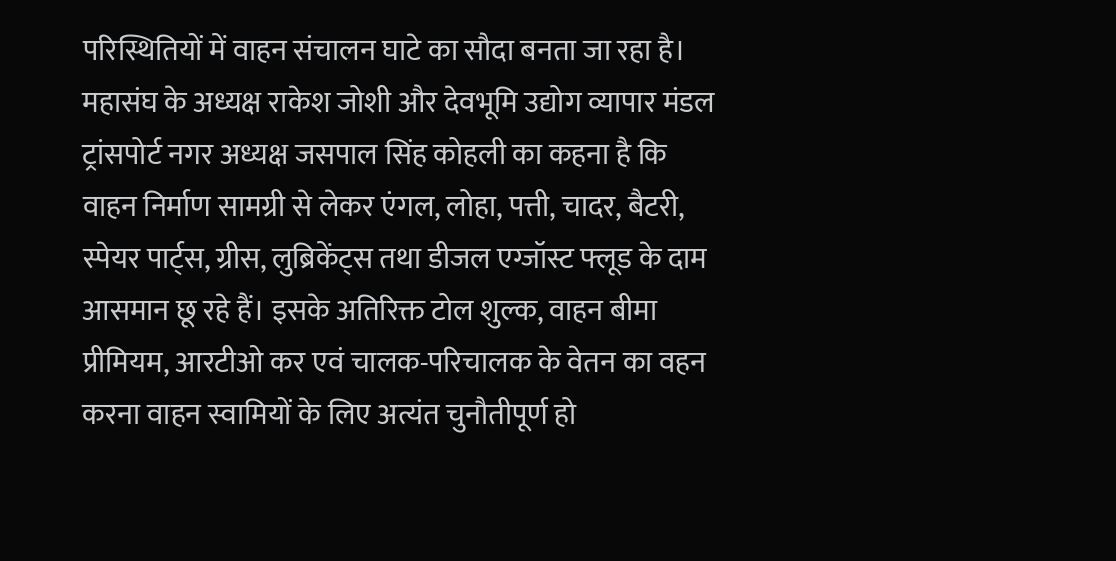परिस्थितियों में वाहन संचालन घाटे का सौदा बनता जा रहा है।
महासंघ के अध्यक्ष राकेश जोशी और देवभूमि उद्योग व्यापार मंडल ट्रांसपोर्ट नगर अध्यक्ष जसपाल सिंह कोहली का कहना है कि वाहन निर्माण सामग्री से लेकर एंगल, लोहा, पत्ती, चादर, बैटरी, स्पेयर पार्ट्स, ग्रीस, लुब्रिकेंट्स तथा डीजल एग्जॉस्ट फ्लूड के दाम आसमान छू रहे हैं। इसके अतिरिक्त टोल शुल्क, वाहन बीमा प्रीमियम, आरटीओ कर एवं चालक-परिचालक के वेतन का वहन करना वाहन स्वामियों के लिए अत्यंत चुनौतीपूर्ण हो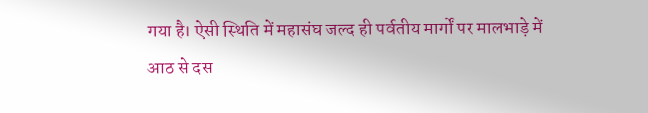गया है। ऐसी स्थिति में महासंघ जल्द ही पर्वतीय मार्गों पर मालभाड़े में आठ से दस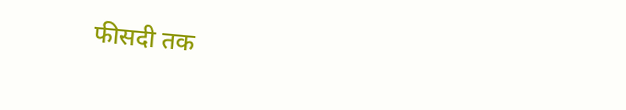फीसदी तक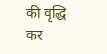की वृद्धि कर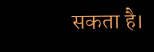सकता है।